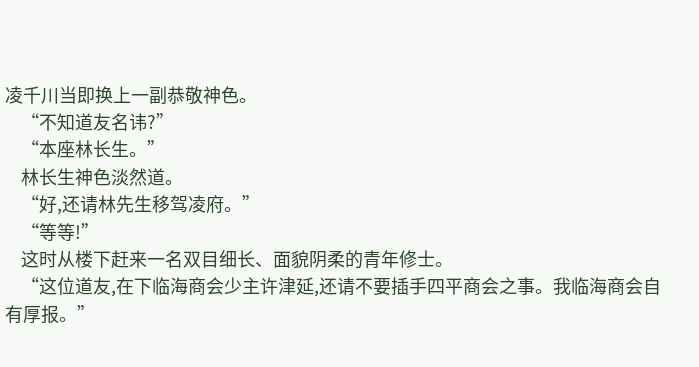凌千川当即换上一副恭敬神色。
    “不知道友名讳?”
    “本座林长生。”
    林长生神色淡然道。
    “好,还请林先生移驾凌府。”
    “等等!”
    这时从楼下赶来一名双目细长、面貌阴柔的青年修士。
    “这位道友,在下临海商会少主许津延,还请不要插手四平商会之事。我临海商会自有厚报。”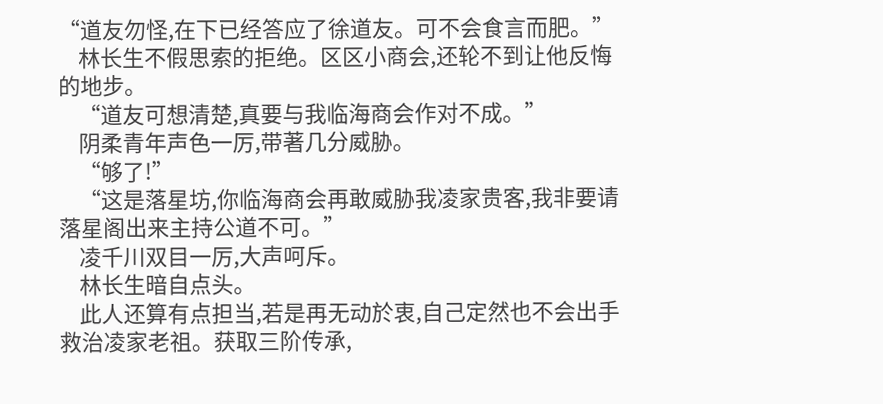“道友勿怪,在下已经答应了徐道友。可不会食言而肥。”
    林长生不假思索的拒绝。区区小商会,还轮不到让他反悔的地步。
    “道友可想清楚,真要与我临海商会作对不成。”
    阴柔青年声色一厉,带著几分威胁。
    “够了!”
    “这是落星坊,你临海商会再敢威胁我凌家贵客,我非要请落星阁出来主持公道不可。”
    凌千川双目一厉,大声呵斥。
    林长生暗自点头。
    此人还算有点担当,若是再无动於衷,自己定然也不会出手救治凌家老祖。获取三阶传承,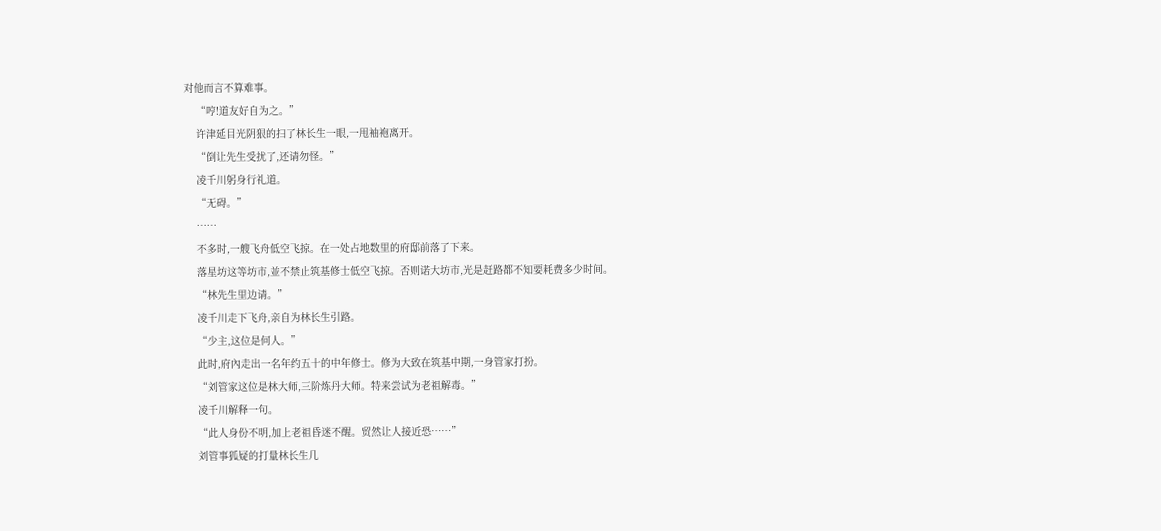对他而言不算难事。
    “哼!道友好自为之。”
    许津延目光阴狠的扫了林长生一眼,一甩袖袍离开。
    “倒让先生受扰了,还请勿怪。”
    凌千川躬身行礼道。
    “无碍。”
    ……
    不多时,一艘飞舟低空飞掠。在一处占地数里的府邸前落了下来。
    落星坊这等坊市,並不禁止筑基修士低空飞掠。否则诺大坊市,光是赶路都不知要耗费多少时间。
    “林先生里边请。”
    凌千川走下飞舟,亲自为林长生引路。
    “少主,这位是何人。”
    此时,府內走出一名年约五十的中年修士。修为大致在筑基中期,一身管家打扮。
    “刘管家这位是林大师,三阶炼丹大师。特来尝试为老祖解毒。”
    凌千川解释一句。
    “此人身份不明,加上老祖昏迷不醒。贸然让人接近恐……”
    刘管事狐疑的打量林长生几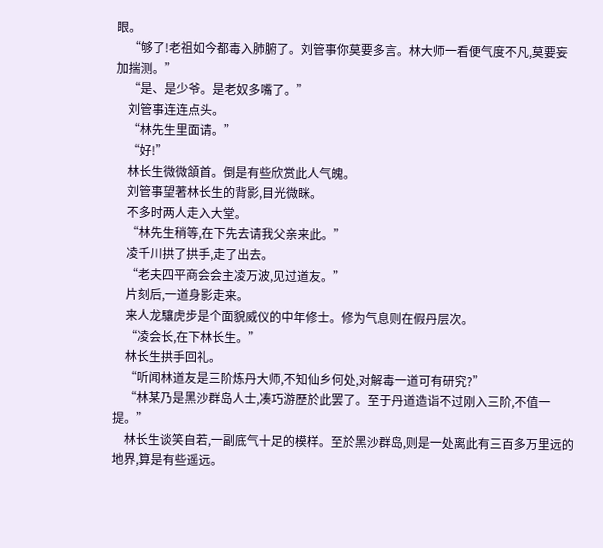眼。
    “够了!老祖如今都毒入肺腑了。刘管事你莫要多言。林大师一看便气度不凡,莫要妄加揣测。”
    “是、是少爷。是老奴多嘴了。”
    刘管事连连点头。
    “林先生里面请。”
    “好!”
    林长生微微頷首。倒是有些欣赏此人气魄。
    刘管事望著林长生的背影,目光微眯。
    不多时两人走入大堂。
    “林先生稍等,在下先去请我父亲来此。”
    凌千川拱了拱手,走了出去。
    “老夫四平商会会主凌万波,见过道友。”
    片刻后,一道身影走来。
    来人龙驤虎步是个面貌威仪的中年修士。修为气息则在假丹层次。
    “凌会长,在下林长生。”
    林长生拱手回礼。
    “听闻林道友是三阶炼丹大师,不知仙乡何处,对解毒一道可有研究?”
    “林某乃是黑沙群岛人士,凑巧游歷於此罢了。至于丹道造诣不过刚入三阶,不值一提。”
    林长生谈笑自若,一副底气十足的模样。至於黑沙群岛,则是一处离此有三百多万里远的地界,算是有些遥远。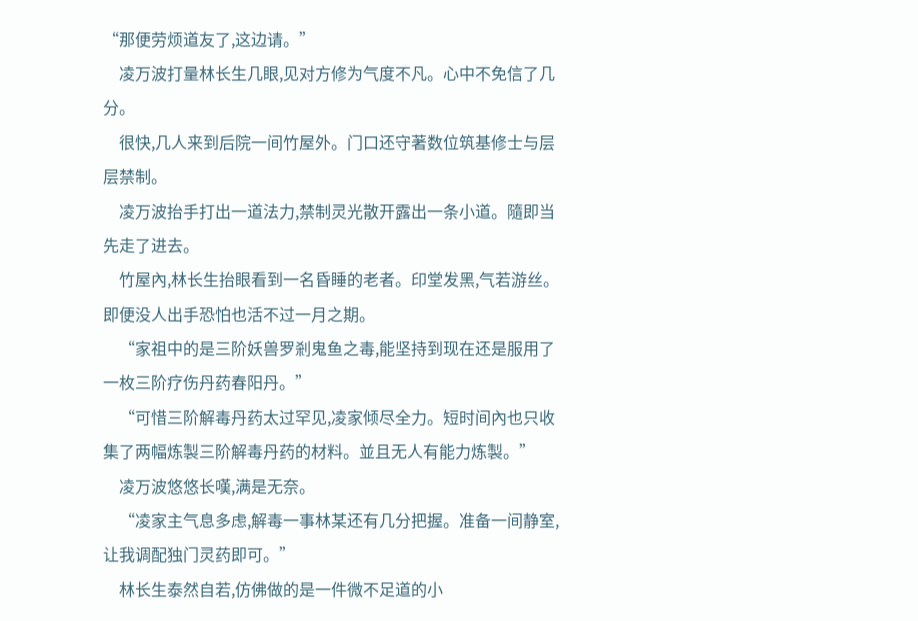“那便劳烦道友了,这边请。”
    凌万波打量林长生几眼,见对方修为气度不凡。心中不免信了几分。
    很快,几人来到后院一间竹屋外。门口还守著数位筑基修士与层层禁制。
    凌万波抬手打出一道法力,禁制灵光散开露出一条小道。隨即当先走了进去。
    竹屋內,林长生抬眼看到一名昏睡的老者。印堂发黑,气若游丝。即便没人出手恐怕也活不过一月之期。
    “家祖中的是三阶妖兽罗剎鬼鱼之毒,能坚持到现在还是服用了一枚三阶疗伤丹药春阳丹。”
    “可惜三阶解毒丹药太过罕见,凌家倾尽全力。短时间內也只收集了两幅炼製三阶解毒丹药的材料。並且无人有能力炼製。”
    凌万波悠悠长嘆,满是无奈。
    “凌家主气息多虑,解毒一事林某还有几分把握。准备一间静室,让我调配独门灵药即可。”
    林长生泰然自若,仿佛做的是一件微不足道的小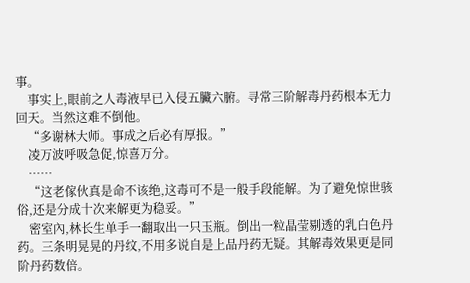事。
    事实上,眼前之人毒液早已入侵五臟六腑。寻常三阶解毒丹药根本无力回天。当然这难不倒他。
    “多谢林大师。事成之后必有厚报。”
    凌万波呼吸急促,惊喜万分。
    ……
    “这老傢伙真是命不该绝,这毒可不是一般手段能解。为了避免惊世骇俗,还是分成十次来解更为稳妥。”
    密室內,林长生单手一翻取出一只玉瓶。倒出一粒晶莹剔透的乳白色丹药。三条明晃晃的丹纹,不用多说自是上品丹药无疑。其解毒效果更是同阶丹药数倍。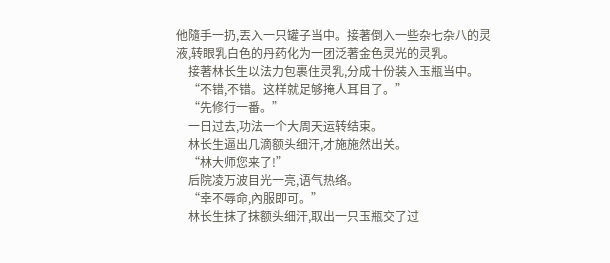他隨手一扔,丟入一只罐子当中。接著倒入一些杂七杂八的灵液,转眼乳白色的丹药化为一团泛著金色灵光的灵乳。
    接著林长生以法力包裹住灵乳,分成十份装入玉瓶当中。
    “不错,不错。这样就足够掩人耳目了。”
    “先修行一番。”
    一日过去,功法一个大周天运转结束。
    林长生逼出几滴额头细汗,才施施然出关。
    “林大师您来了!”
    后院凌万波目光一亮,语气热络。
    “幸不辱命,內服即可。”
    林长生抹了抹额头细汗,取出一只玉瓶交了过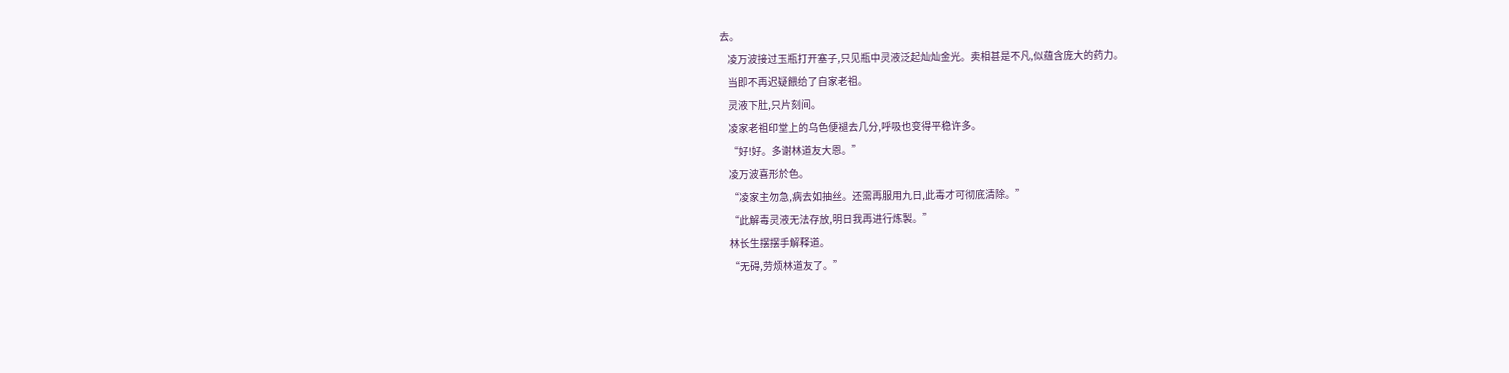去。
    凌万波接过玉瓶打开塞子,只见瓶中灵液泛起灿灿金光。卖相甚是不凡,似蕴含庞大的药力。
    当即不再迟疑餵给了自家老祖。
    灵液下肚,只片刻间。
    凌家老祖印堂上的乌色便褪去几分,呼吸也变得平稳许多。
    “好!好。多谢林道友大恩。”
    凌万波喜形於色。
    “凌家主勿急,病去如抽丝。还需再服用九日,此毒才可彻底清除。”
    “此解毒灵液无法存放,明日我再进行炼製。”
    林长生摆摆手解释道。
    “无碍,劳烦林道友了。”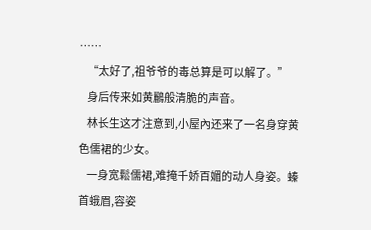……
    “太好了,祖爷爷的毒总算是可以解了。”
    身后传来如黄鸝般清脆的声音。
    林长生这才注意到,小屋內还来了一名身穿黄色儒裙的少女。
    一身宽鬆儒裙,难掩千娇百媚的动人身姿。螓首蛾眉,容姿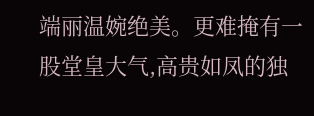端丽温婉绝美。更难掩有一股堂皇大气,高贵如凤的独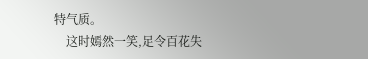特气质。
    这时嫣然一笑,足令百花失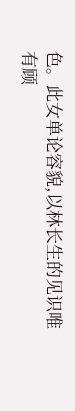色。此女单论容貌,以林长生的见识唯有顾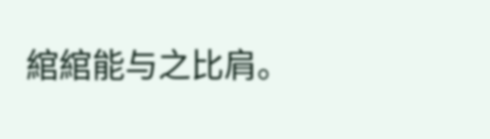綰綰能与之比肩。